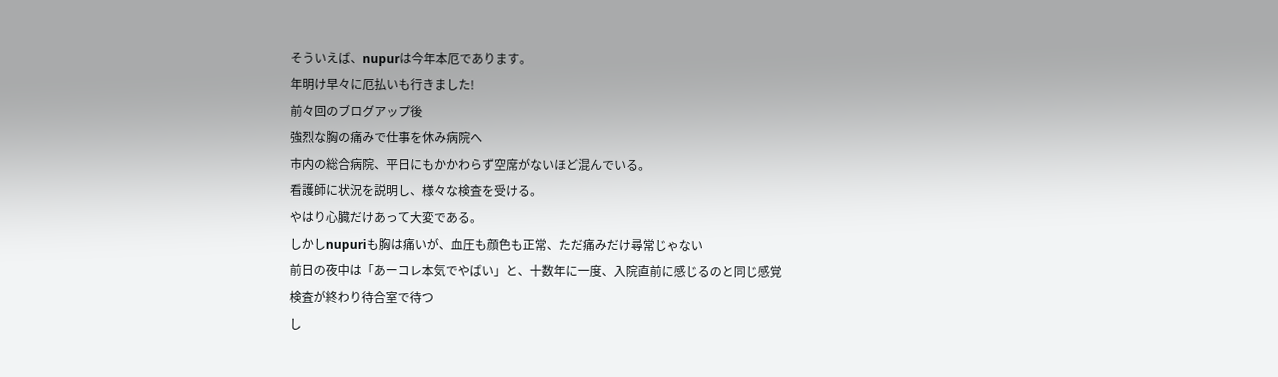そういえば、nupurは今年本厄であります。
年明け早々に厄払いも行きました!
前々回のブログアップ後
強烈な胸の痛みで仕事を休み病院へ
市内の総合病院、平日にもかかわらず空席がないほど混んでいる。
看護師に状況を説明し、様々な検査を受ける。
やはり心臓だけあって大変である。
しかしnupuriも胸は痛いが、血圧も顔色も正常、ただ痛みだけ尋常じゃない
前日の夜中は「あーコレ本気でやばい」と、十数年に一度、入院直前に感じるのと同じ感覚
検査が終わり待合室で待つ
し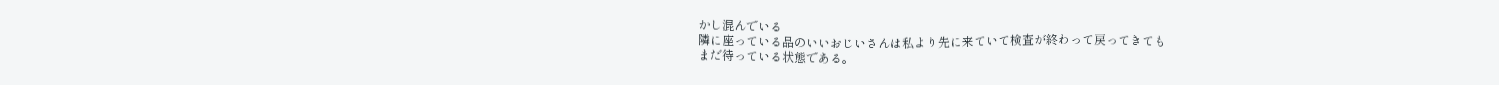かし混んでいる
隣に座っている品のいいおじいさんは私より先に来ていて検査が終わって戻ってきても
まだ待っている状態である。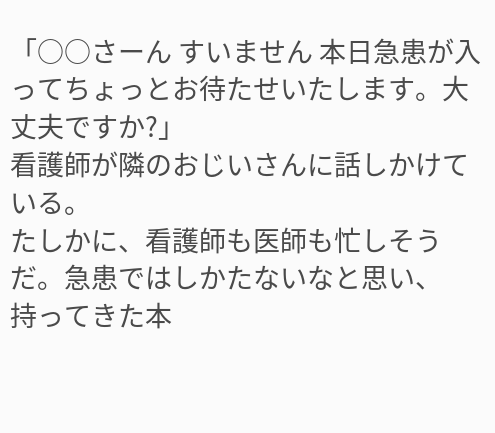「○○さーん すいません 本日急患が入ってちょっとお待たせいたします。大丈夫ですか?」
看護師が隣のおじいさんに話しかけている。
たしかに、看護師も医師も忙しそうだ。急患ではしかたないなと思い、
持ってきた本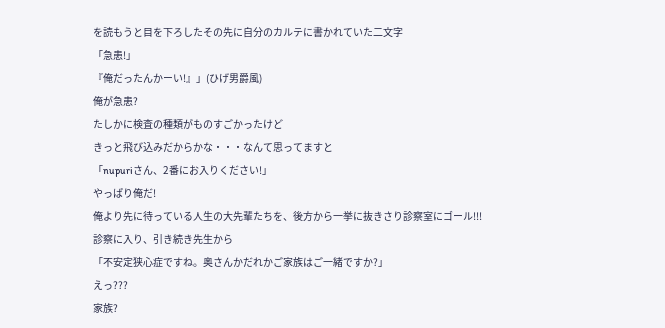を読もうと目を下ろしたその先に自分のカルテに書かれていた二文字
「急患!」
『俺だったんかーい!』」(ひげ男爵風)
俺が急患?
たしかに検査の種類がものすごかったけど
きっと飛び込みだからかな・・・なんて思ってますと
「nupuriさん、2番にお入りください!」
やっぱり俺だ!
俺より先に待っている人生の大先輩たちを、後方から一挙に抜きさり診察室にゴール!!!
診察に入り、引き続き先生から
「不安定狭心症ですね。奥さんかだれかご家族はご一緒ですか?」
えっ???
家族?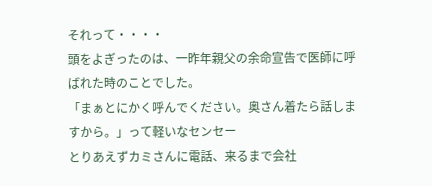それって・・・・
頭をよぎったのは、一昨年親父の余命宣告で医師に呼ばれた時のことでした。
「まぁとにかく呼んでください。奥さん着たら話しますから。」って軽いなセンセー
とりあえずカミさんに電話、来るまで会社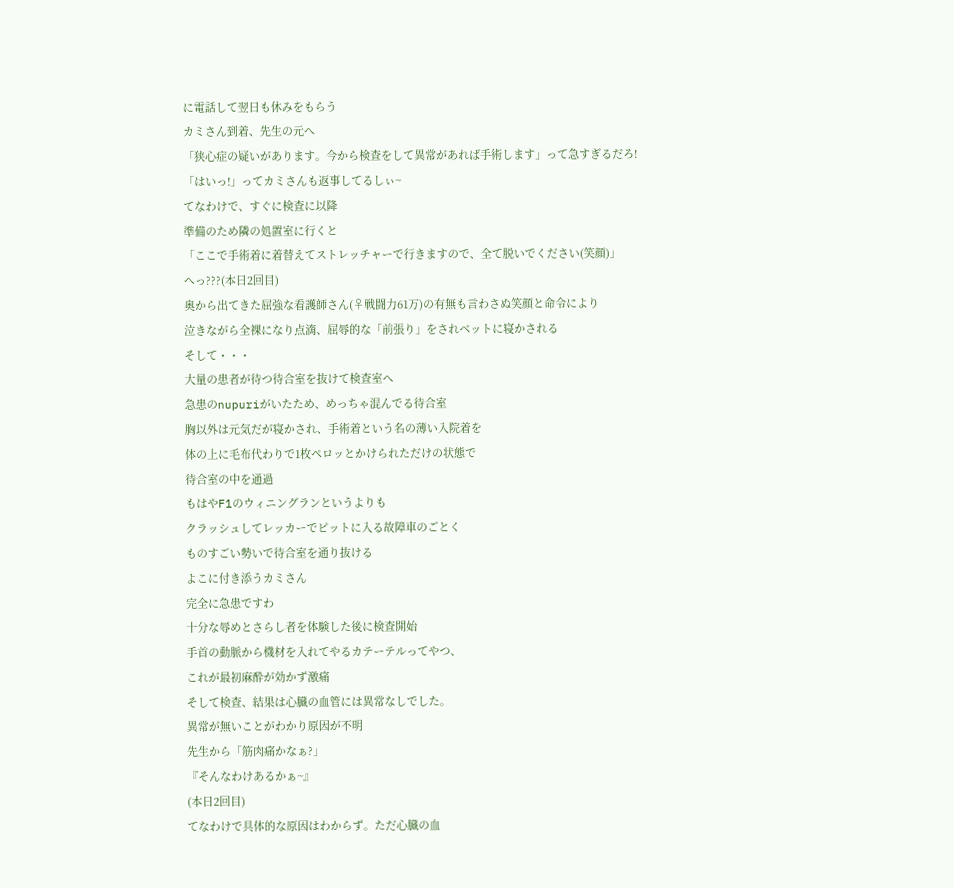に電話して翌日も休みをもらう
カミさん到着、先生の元へ
「狭心症の疑いがあります。今から検査をして異常があれば手術します」って急すぎるだろ!
「はいっ!」ってカミさんも返事してるしぃ~
てなわけで、すぐに検査に以降
準備のため隣の処置室に行くと
「ここで手術着に着替えてストレッチャーで行きますので、全て脱いでください(笑顔)」
へっ???(本日2回目)
奥から出てきた屈強な看護師さん(♀戦闘力61万)の有無も言わさぬ笑顔と命令により
泣きながら全裸になり点滴、屈辱的な「前張り」をされベットに寝かされる
そして・・・
大量の患者が待つ待合室を抜けて検査室へ
急患のnupuriがいたため、めっちゃ混んでる待合室
胸以外は元気だが寝かされ、手術着という名の薄い入院着を
体の上に毛布代わりで1枚ペロッとかけられただけの状態で
待合室の中を通過
もはやF1のウィニングランというよりも
クラッシュしてレッカーでピットに入る故障車のごとく
ものすごい勢いで待合室を通り抜ける
よこに付き添うカミさん
完全に急患ですわ
十分な辱めとさらし者を体験した後に検査開始
手首の動脈から機材を入れてやるカテーテルってやつ、
これが最初麻酔が効かず激痛
そして検査、結果は心臓の血管には異常なしでした。
異常が無いことがわかり原因が不明
先生から「筋肉痛かなぁ?」
『そんなわけあるかぁ~』
(本日2回目)
てなわけで具体的な原因はわからず。ただ心臓の血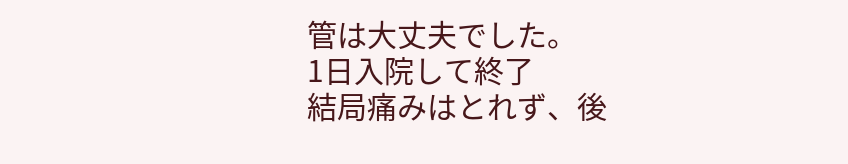管は大丈夫でした。
1日入院して終了
結局痛みはとれず、後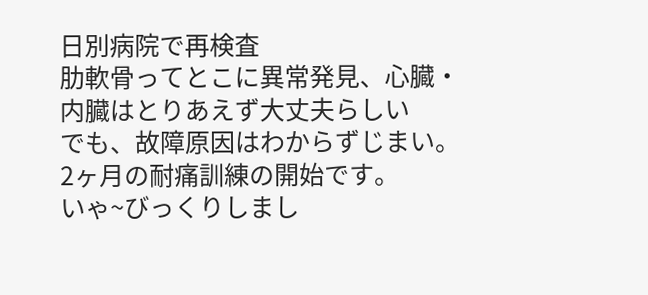日別病院で再検査
肋軟骨ってとこに異常発見、心臓・内臓はとりあえず大丈夫らしい
でも、故障原因はわからずじまい。2ヶ月の耐痛訓練の開始です。
いゃ~びっくりしまし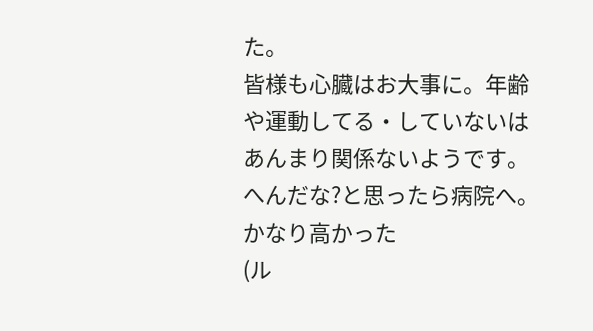た。
皆様も心臓はお大事に。年齢や運動してる・していないはあんまり関係ないようです。
へんだな?と思ったら病院へ。かなり高かった
(ル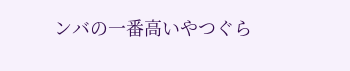ンバの一番高いやつぐら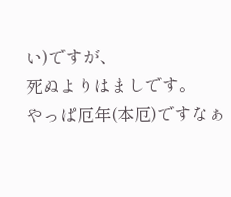い)ですが、
死ぬよりはましです。
やっぱ厄年(本厄)ですなぁ